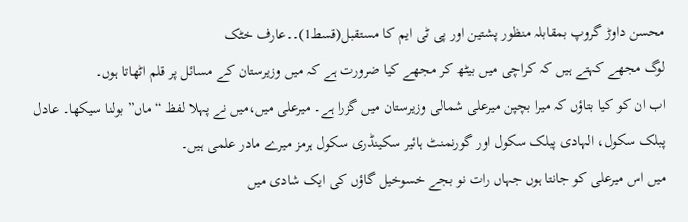محسن داوڑ گروپ بمقابلہ منظور پشتین اور پی ٹی ایم کا مستقبل(قسط1)۔۔عارف خٹک
لوگ مجھے کہتے ہیں کہ کراچی میں بیٹھ کر مجھے کیا ضرورت ہے کہ میں وزیرستان کے مسائل پر قلم اٹھاتا ہوں۔
اب ان کو کیا بتاؤں کہ میرا بچپن میرعلی شمالی وزیرستان میں گزرا ہے۔ میرعلی میں،میں نے پہلا لفظ “ماں” بولنا سیکھا۔ عادل پبلک سکول، الہادی پبلک سکول اور گورنمنٹ ہائیر سکینڈری سکول ہرمز میرے مادر علمی ہیں۔
میں اس میرعلی کو جانتا ہوں جہاں رات نو بجے خسوخیل گاؤں کی ایک شادی میں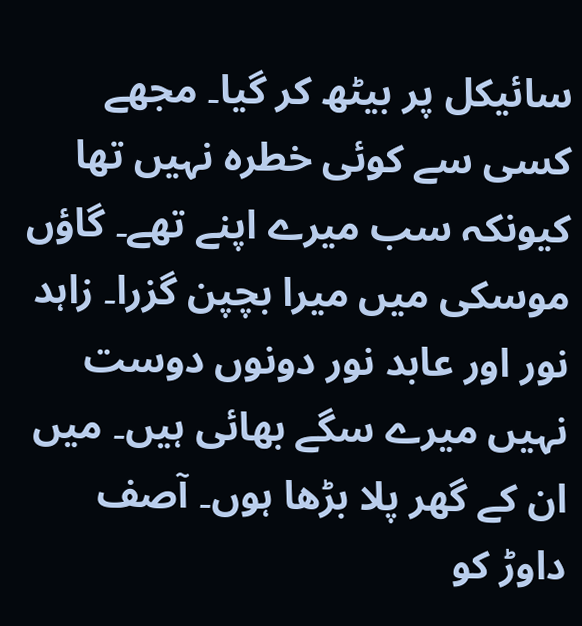سائیکل پر بیٹھ کر گیا۔ مجھے کسی سے کوئی خطرہ نہیں تھا کیونکہ سب میرے اپنے تھے۔ گاؤں موسکی میں میرا بچپن گزرا۔ زاہد نور اور عابد نور دونوں دوست نہیں میرے سگے بھائی ہیں۔ میں ان کے گھر پلا بڑھا ہوں۔ آصف داوڑ کو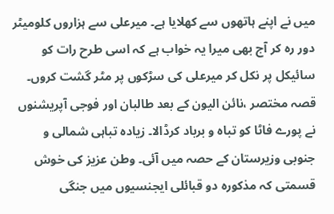میں نے اپنے ہاتھوں سے کھلایا ہے۔ میرعلی سے ہزاروں کلومیٹر دور رہ کر آج بھی میرا یہ خواب ہے کہ اسی طرح رات کو سائیکل پر نکل کر میرعلی کی سڑکوں پر مٹر گشت کروں۔
قصہ مختصر ،نائن الیون کے بعد طالبان اور فوجی آپریشنوں نے پورے فاٹا کو تباہ و برباد کرڈالا۔ زیادہ تباہی شمالی و جنوبی وزیرستان کے حصہ میں آئی۔ وطن عزیز کی خوش قسمتی کہ مذکورہ دو قبائلی ایجنسیوں میں جنگی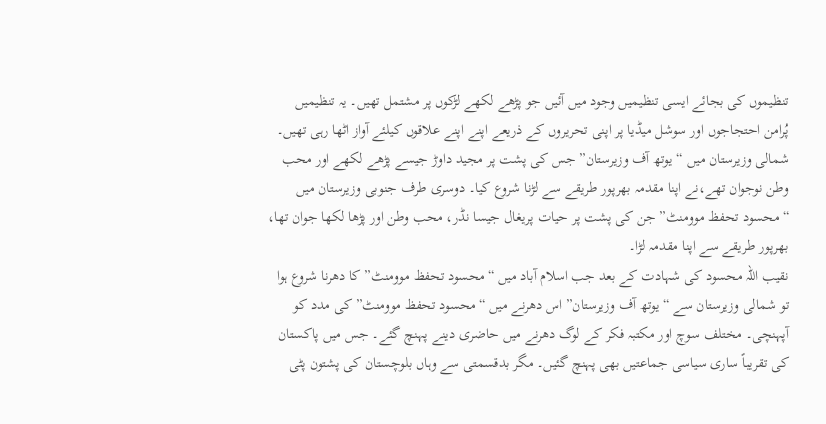تنظیموں کی بجائے ایسی تنظیمیں وجود میں آئیں جو پڑھے لکھے لڑکوں پر مشتمل تھیں۔ یہ تنظیمیں پُرامن احتجاجوں اور سوشل میڈیا پر اپنی تحریروں کے ذریعے اپنے اپنے علاقوں کیلئے آواز اٹھا رہی تھیں۔ شمالی وزیرستان میں “یوتھ آف وزیرستان” جس کی پشت پر مجید داوڑ جیسے پڑھے لکھے اور محب وطن نوجوان تھے،نے اپنا مقدمہ بھرپور طریقے سے لڑنا شروع کیا۔ دوسری طرف جنوبی وزیرستان میں “محسود تحفظ موومنٹ” جن کی پشت پر حیات پریغال جیسا نڈر، محب وطن اور پڑھا لکھا جوان تھا، بھرپور طریقے سے اپنا مقدمہ لڑا۔
نقیب اللہ محسود کی شہادت کے بعد جب اسلام آباد میں “محسود تحفظ موومنٹ” کا دھرنا شروع ہوا تو شمالی وزیرستان سے “یوتھ آف وزیرستان” اس دھرنے میں “محسود تحفظ موومنٹ” کی مدد کو آپہنچی۔ مختلف سوچ اور مکتبہ فکر کے لوگ دھرنے میں حاضری دینے پہنچ گئے۔ جس میں پاکستان کی تقریباً ساری سیاسی جماعتیں بھی پہنچ گئیں۔ مگر بدقسمتی سے وہاں بلوچستان کی پشتون پٹی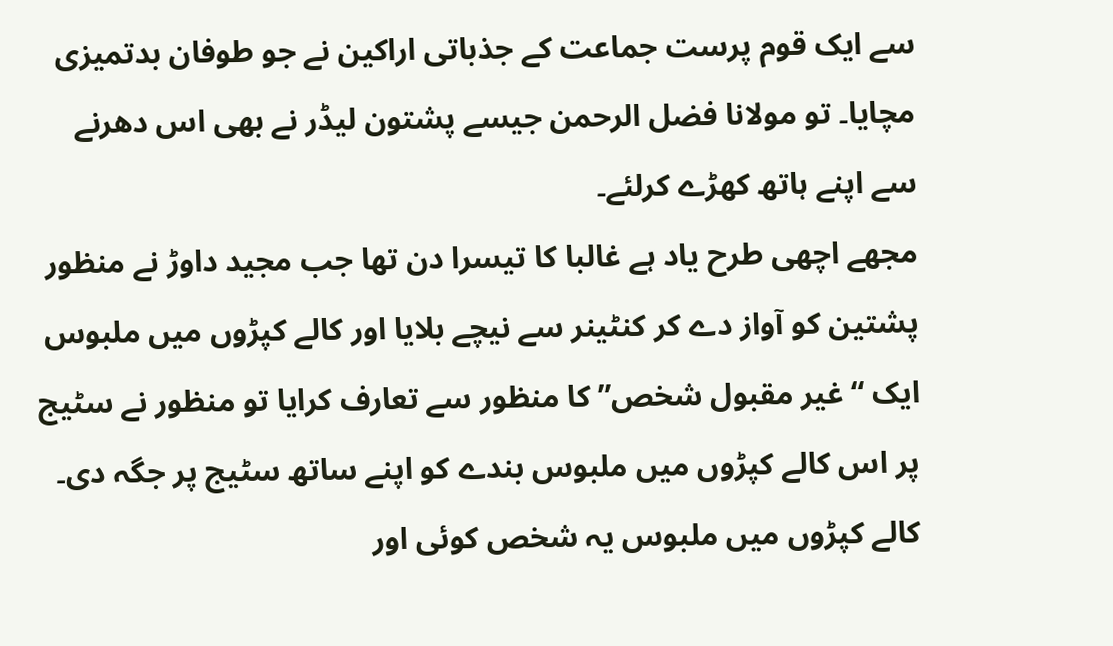سے ایک قوم پرست جماعت کے جذباتی اراکین نے جو طوفان بدتمیزی مچایا۔ تو مولانا فضل الرحمن جیسے پشتون لیڈر نے بھی اس دھرنے سے اپنے ہاتھ کھڑے کرلئے۔
مجھے اچھی طرح یاد ہے غالبا کا تیسرا دن تھا جب مجید داوڑ نے منظور پشتین کو آواز دے کر کنٹینر سے نیچے بلایا اور کالے کپڑوں میں ملبوس ایک “غیر مقبول شخص” کا منظور سے تعارف کرایا تو منظور نے سٹیج پر اس کالے کپڑوں میں ملبوس بندے کو اپنے ساتھ سٹیج پر جگہ دی۔ کالے کپڑوں میں ملبوس یہ شخص کوئی اور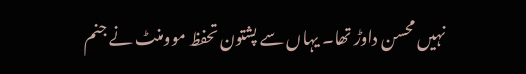نہیں محسن داوڑ تھا۔ یہاں سے پشتون تحفظ موومنٹ نے جنم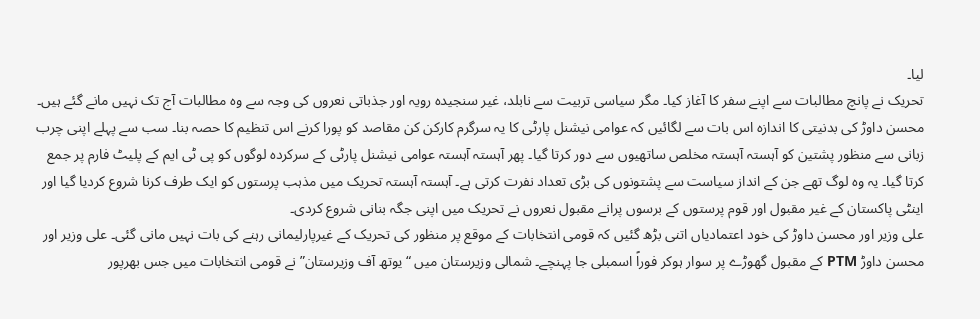لیا۔
تحریک نے پانچ مطالبات سے اپنے سفر کا آغاز کیا۔ مگر سیاسی تربیت سے نابلد، غیر سنجیدہ رویہ اور جذباتی نعروں کی وجہ سے وہ مطالبات آج تک نہیں مانے گئے ہیں۔
محسن داوڑ کی بدنیتی کا اندازہ اس بات سے لگائیں کہ عوامی نیشنل پارٹی کا یہ سرگرم کارکن کن مقاصد کو پورا کرنے اس تنظیم کا حصہ بنا۔ سب سے پہلے اپنی چرب زبانی سے منظور پشتین کو آہستہ آہستہ مخلص ساتھیوں سے دور کرتا گیا۔ پھر آہستہ آہستہ عوامی نیشنل پارٹی کے سرکردہ لوگوں کو پی ٹی ایم کے پلیٹ فارم پر جمع کرتا گیا۔ یہ وہ لوگ تھے جن کے انداز سیاست سے پشتونوں کی بڑی تعداد نفرت کرتی ہے۔ آہستہ آہستہ تحریک میں مذہب پرستوں کو ایک طرف کرنا شروع کردیا گیا اور اینٹی پاکستان کے غیر مقبول اور قوم پرستوں کے برسوں پرانے مقبول نعروں نے تحریک میں اپنی جگہ بنانی شروع کردی۔
علی وزیر اور محسن داوڑ کی خود اعتمادیاں اتنی بڑھ گئیں کہ قومی انتخابات کے موقع پر منظور کی تحریک کے غیرپارلیمانی رہنے کی بات نہیں مانی گئی۔ علی وزیر اور محسن داوڑ PTM کے مقبول گھوڑے پر سوار ہوکر فوراً اسمبلی جا پہنچے۔ شمالی وزیرستان میں “یوتھ آف وزیرستان” نے قومی انتخابات میں جس بھرپور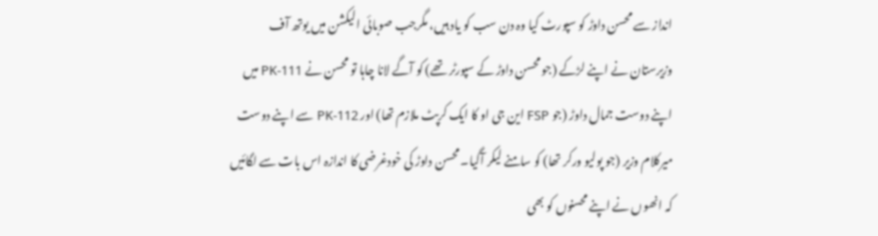انداز سے محسن داوڑ کو سپورٹ کیا وہ دن سب کو یاد ہیں، مگرجب صوبائی الیکشن میں یوتھ آف وزیرستان نے اپنے لڑکے (جو محسن داوڑ کے سپورٹر تھے) کو آگے لانا چاہا تو محسن نے PK-111 میں اپنے دوست جمال داوڑ (جو FSP این جی او کا ایک کرپٹ ملازم تھا) اور PK-112 سے اپنے دوست میرکلام وزیر (جو پولیو ورکر تھا) کو سامنے لیکر آگیا۔ محسن داوڑ کی خودغرضی کا اندازہ اس بات سے لگائیں کہ انھوں نے اپنے محسنوں کو بھی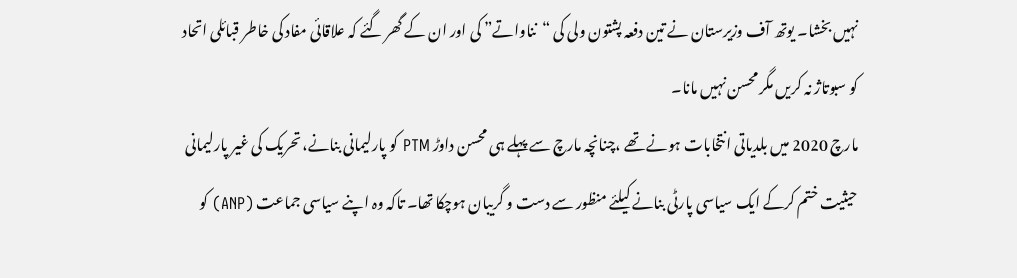نہیں بخشا۔ یوتھ آف وزیرستان نے تین دفعہ پشتون ولی کی “نناواتے” کی اور ان کے گھر گئے کہ علاقائی مفاد کی خاطر قبائلی اتحاد کو سبوتاژ نہ کریں مگر محسن نہیں مانا۔
مارچ 2020 میں بلدیاتی انتخابات ہونے تھے ،چنانچہ مارچ سے پہلے ہی محسن داوڑ PTM کو پارلیمانی بنانے، تحریک کی غیر پارلیمانی حیثیت ختم کرکے ایک سیاسی پارٹی بنانے کیلئے منظور سے دست و گریبان ہوچکا تھا۔ تاکہ وہ اپنے سیاسی جماعت (ANP) کو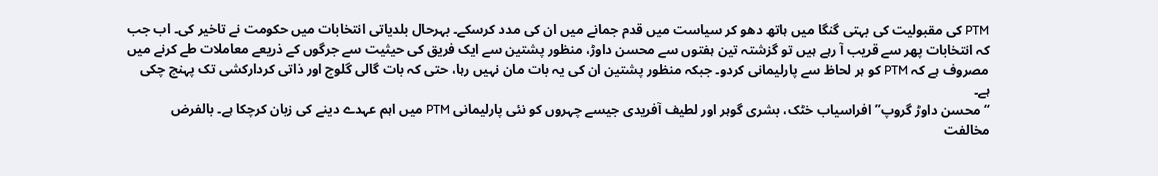PTM کی مقبولیت کی بہتی گنگا میں ہاتھ دھو کر سیاست میں قدم جمانے میں ان کی مدد کرسکے۔ بہرحال بلدیاتی انتخابات میں حکومت نے تاخیر کی۔ اب جب کہ انتخابات پھر سے قریب آ رہے ہیں تو گزشتہ تین ہفتوں سے محسن داوڑ، منظور پشتین سے ایک فریق کی حیثیت سے جرگوں کے ذریعے معاملات طے کرنے میں مصروف ہے کہ PTM کو ہر لحاظ سے پارلیمانی کردو۔ جبکہ منظور پشتین ان کی یہ بات مان نہیں رہا، حتی کہ بات گالی گلوچ اور ذاتی کردارکشی تک پہنچ چکی ہے۔
“محسن داوڑ گروپ” افراسیاب خٹک، بشری گوہر اور لطیف آفریدی جیسے چہروں کو نئی پارلیمانی PTM میں اہم عہدے دینے کی زبان کرچکا ہے۔ بالفرض مخالفت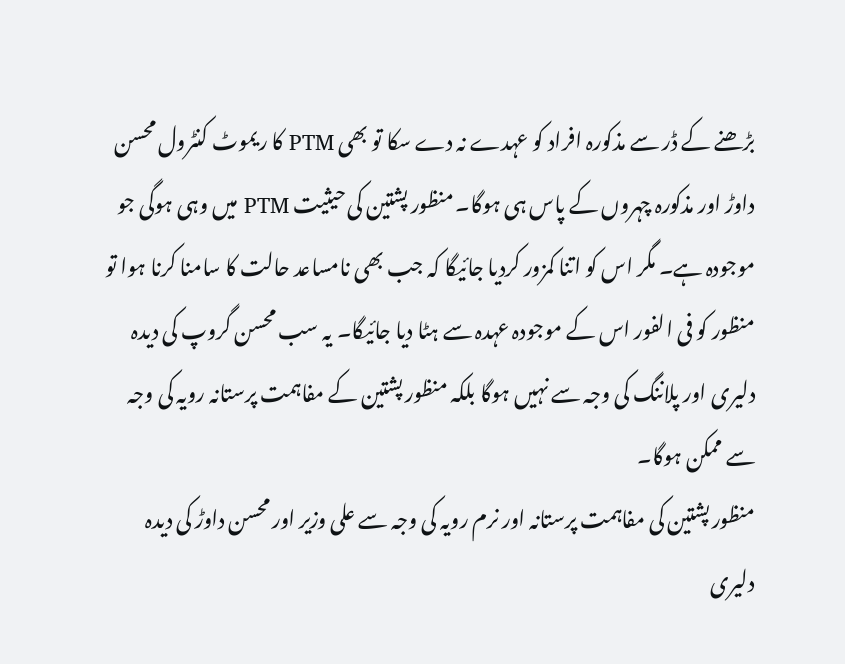بڑھنے کے ڈر سے مذکورہ افراد کو عہدے نہ دے سکا تو بھی PTM کا ریموٹ کنٹرول محسن داوڑ اور مذکورہ چہروں کے پاس ہی ہوگا۔ منظور پشتین کی حیثیت PTM میں وہی ہوگی جو موجودہ ہے۔ مگر اس کو اتنا کمزور کردیا جائیگا کہ جب بھی نامساعد حالت کا سامنا کرنا ہوا تو منظور کو فی الفور اس کے موجودہ عہدہ سے ہٹا دیا جائیگا۔ یہ سب محسن گروپ کی دیدہ دلیری اور پلاننگ کی وجہ سے نہیں ہوگا بلکہ منظور پشتین کے مفاہمت پرستانہ رویہ کی وجہ سے ممکن ہوگا۔
منظور پشتین کی مفاہمت پرستانہ اور نرم رویہ کی وجہ سے علی وزیر اور محسن داوڑ کی دیدہ دلیری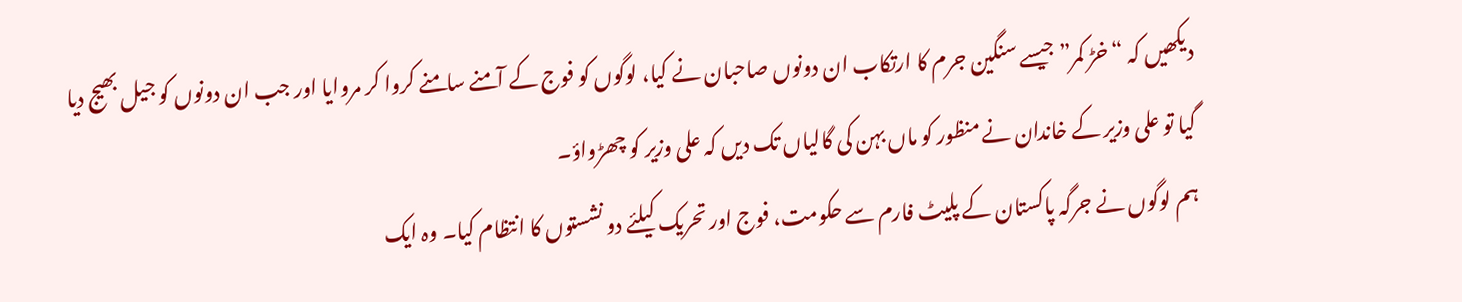دیکھیں کہ “خڑ کمر” جیسے سنگین جرم کا ارتکاب ان دونوں صاحبان نے کیا، لوگوں کو فوج کے آمنے سامنے کروا کر مروایا اور جب ان دونوں کو جیل بھیج دیا گیا تو علی وزیر کے خاندان نے منظور کو ماں بہن کی گالیاں تک دیں کہ علی وزیر کو چھڑواؤ۔
ہم لوگوں نے جرگہ پاکستان کے پلیٹ فارم سے حکومت، فوج اور تحریک کیلئے دو نشستوں کا انتظام کیا۔ وہ ایک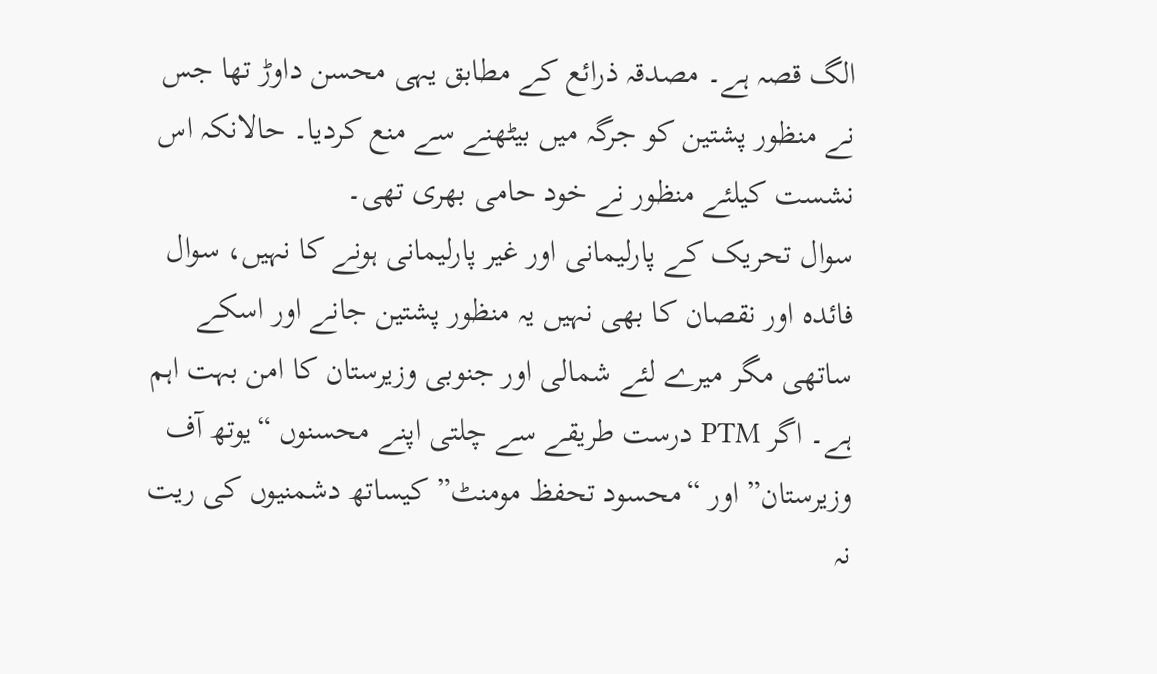الگ قصہ ہے۔ مصدقہ ذرائع کے مطابق یہی محسن داوڑ تھا جس نے منظور پشتین کو جرگہ میں بیٹھنے سے منع کردیا۔ حالانکہ اس نشست کیلئے منظور نے خود حامی بھری تھی۔
سوال تحریک کے پارلیمانی اور غیر پارلیمانی ہونے کا نہیں، سوال فائدہ اور نقصان کا بھی نہیں یہ منظور پشتین جانے اور اسکے ساتھی مگر میرے لئے شمالی اور جنوبی وزیرستان کا امن بہت اہم ہے۔ اگر PTM درست طریقے سے چلتی اپنے محسنوں “یوتھ آف وزیرستان” اور “محسود تحفظ مومنٹ” کیساتھ دشمنیوں کی ریت نہ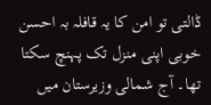ڈالتی تو امن کا یہ قافلہ بہ احسن خوبی اپنی منزل تک پہنچ سکتا تھا۔ آج شمالی وزیرستان میں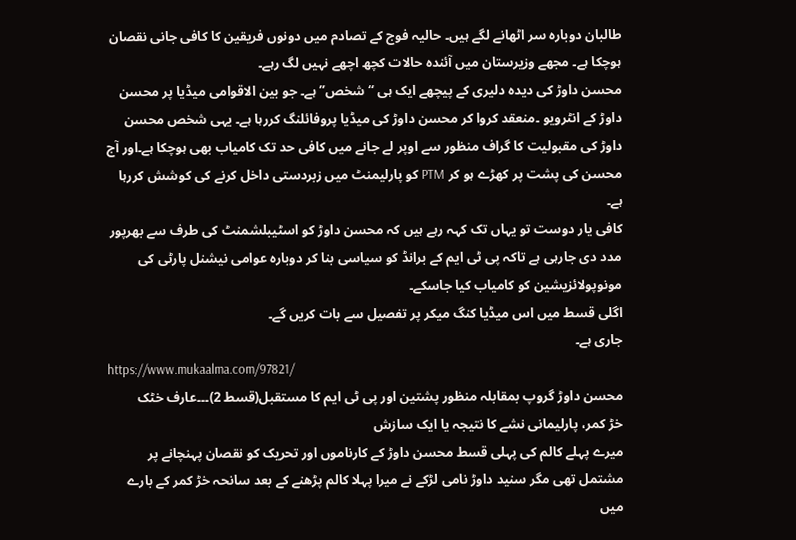طالبان دوبارہ سر اٹھانے لگے ہیں۔ حالیہ فوج کے تصادم میں دونوں فریقین کا کافی جانی نقصان ہوچکا ہے۔ مجھے وزیرستان میں آئندہ حالات کچھ اچھے نہیں لگ رہے۔
محسن داوڑ کی دیدہ دلیری کے پیچھے ایک ہی “شخص” ہے۔ جو بین الاقوامی میڈیا پر محسن داوڑ کے انٹرویو ۔منعقد کروا کر محسن داوڑ کی میڈیا پروفائلنگ کررہا ہے۔ یہی شخص محسن داوڑ کی مقبولیت کا گراف منظور سے اوپر لے جانے میں کافی حد تک کامیاب بھی ہوچکا ہے۔اور آج محسن کی پشت پر کھڑے ہو کر PTM کو پارلیمنٹ میں زبردستی داخل کرنے کی کوشش کررہا ہے۔
کافی یار دوست تو یہاں تک کہہ رہے ہیں کہ محسن داوڑ کو اسٹیبلشمنٹ کی طرف سے بھرپور مدد دی جارہی ہے تاکہ پی ٹی ایم کے برانڈ کو سیاسی بنا کر دوبارہ عوامی نیشنل پارٹی کی مونوپولائزیشین کو کامیاب کیا جاسکے۔
اگلی قسط میں اس میڈیا کنگ میکر پر تفصیل سے بات کریں گے۔
جاری ہے۔
https://www.mukaalma.com/97821/
محسن داوڑ گروپ بمقابلہ منظور پشتین اور پی ٹی ایم کا مستقبل(قسط 2)۔۔۔عارف خٹک
خڑ کمر، پارلیمانی نشے کا نتیجہ یا ایک سازش
میرے پہلے کالم کی پہلی قسط محسن داوڑ کے کارناموں اور تحریک کو نقصان پہنچانے پر مشتمل تھی مگر سنید داوڑ نامی لڑکے نے میرا پہلا کالم پڑھنے کے بعد سانحہ خڑ کمر کے بارے میں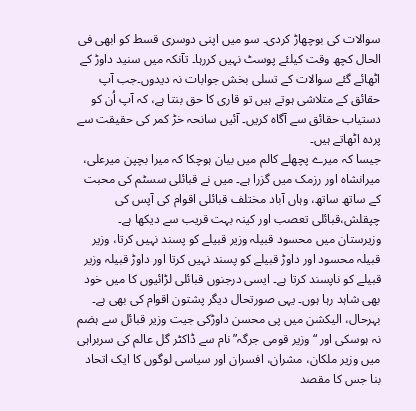سوالات کی بوچھاڑ کردی۔ سو میں اپنی دوسری قسط کو ابھی فی الحال کچھ وقت کیلئے پوسٹ نہیں کررہا۔ تآنکہ میں سنید داوڑ کے اٹھائے گئے سوالات کے تسلی بخش جوابات نہ دیدوں۔جب آپ حقائق کے متلاشی ہوتے ہیں تو قاری کا حق بنتا ہے، کہ آپ اُن کو دستیاب حقائق سے آگاہ کریں۔ آئیں سانحہ خڑ کمر کی حقیقت سے پردہ اٹھاتے ہیں۔
جیسا کہ میرے پچھلے کالم میں بیان ہوچکا کہ میرا بچپن میرعلی، میرانشاہ اور رزمک میں گزرا ہے۔ میں نے قبائلی سسٹم کی محبت کے ساتھ ساتھ، وہاں آباد مختلف قبائلی اقوام کی آپس کی چپقلش،قبائلی تعصب اور کینہ بہت قریب سے دیکھا ہے۔ وزیرستان میں محسود قبیلہ وزیر قبیلے کو پسند نہیں کرتا، وزیر قبیلہ محسود اور داوڑ قبیلے کو پسند نہیں کرتا اور داوڑ قبیلہ وزیر قبیلے کو ناپسند کرتا ہے۔ ایسی درجنوں قبائلی لڑائیوں کا میں خود بھی شاہد رہا ہوں۔ یہی صورتحال دیگر پشتون اقوام کی بھی ہے۔
بہرحال، الیکشن میں پی محسن داوڑکی جیت وزیر قبائل سے ہضم نہ ہوسکی اور “وزیر قومی جرگہ” نام سے ڈاکٹر گل عالم کی سربراہی میں وزیر ملکان، مشران، افسران اور سیاسی لوگوں کا ایک اتحاد بنا جس کا مقصد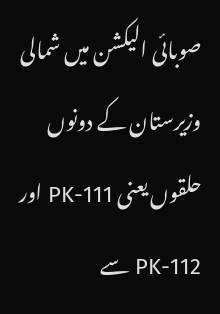صوبائی الیکشن میں شمالی وزیرستان کے دونوں حلقوں یعنی PK-111 اور PK-112 سے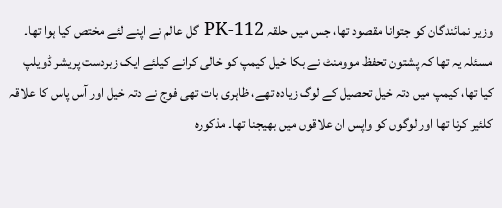وزیر نمائندگان کو جتوانا مقصود تھا، جس میں حلقہ PK-112 گل عالم نے اپنے لئے مختص کیا ہوا تھا۔
مسئلہ یہ تھا کہ پشتون تحفظ موومنٹ نے بکا خیل کیمپ کو خالی کرانے کیلئے ایک زبردست پریشر ڈویلپ کیا تھا، کیمپ میں دتہ خیل تحصیل کے لوگ زیادہ تھے، ظاہری بات تھی فوج نے دتہ خیل اور آس پاس کا علاقہ کلئیر کرنا تھا اور لوگوں کو واپس ان علاقوں میں بھیجنا تھا۔ مذکورہ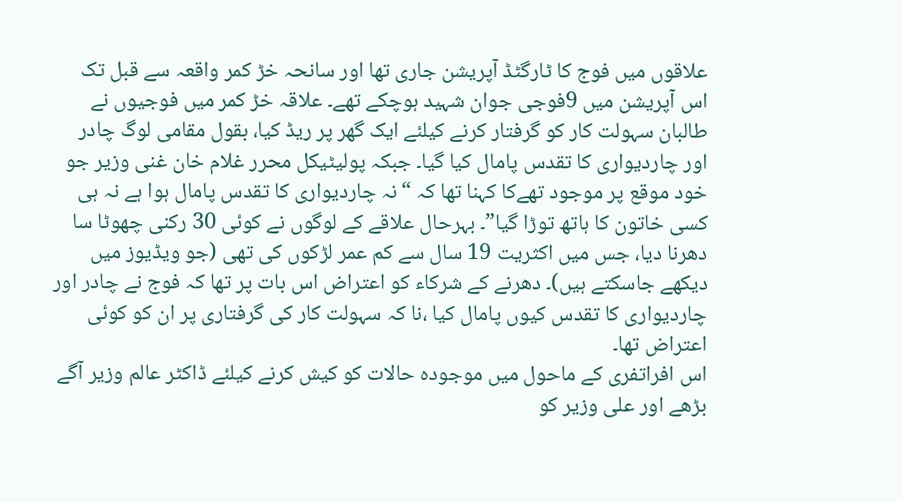علاقوں میں فوج کا ٹارگٹڈ آپریشن جاری تھا اور سانحہ خڑ کمر واقعہ سے قبل تک اس آپریشن میں 9فوجی جوان شہید ہوچکے تھے۔ علاقہ خڑ کمر میں فوجیوں نے طالبان سہولت کار کو گرفتار کرنے کیلئے ایک گھر پر ریڈ کیا، بقول مقامی لوگ چادر اور چاردیواری کا تقدس پامال کیا گیا۔ جبکہ پولیٹیکل محرر غلام خان غنی وزیر جو خود موقع پر موجود تھےکا کہنا تھا کہ “نہ چاردیواری کا تقدس پامال ہوا ہے نہ ہی کسی خاتون کا ہاتھ توڑا گیا”۔ بہرحال علاقے کے لوگوں نے کوئی 30 رکنی چھوٹا سا دھرنا دیا، جس میں اکثریت 19 سال سے کم عمر لڑکوں کی تھی (جو ویڈیوز میں دیکھے جاسکتے ہیں)۔ دھرنے کے شرکاء کو اعتراض اس بات پر تھا کہ فوج نے چادر اور چاردیواری کا تقدس کیوں پامال کیا ،نا کہ سہولت کار کی گرفتاری پر ان کو کوئی اعتراض تھا۔
اس افراتفری کے ماحول میں موجودہ حالات کو کیش کرنے کیلئے ڈاکٹر عالم وزیر آگے بڑھے اور علی وزیر کو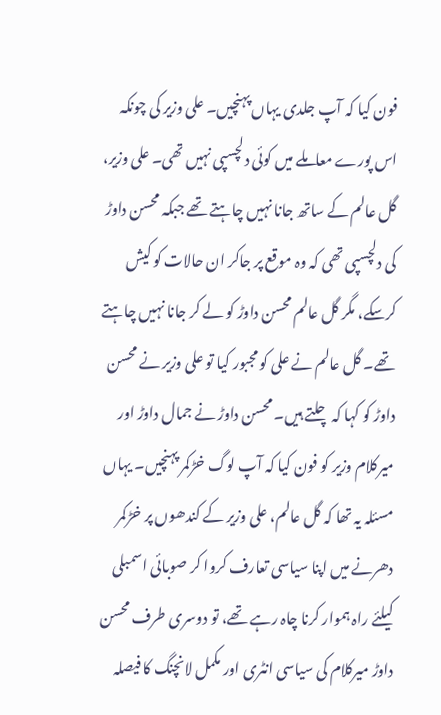فون کیا کہ آپ جلدی یہاں پہنچیں۔ علی وزیر کی چونکہ اس پورے معاملے میں کوئی دلچسپی نہیں تھی۔ علی وزیر، گل عالم کے ساتھ جانا نہیں چاہتے تھے جبکہ محسن داوڑ کی دلچسپی تھی کہ وہ موقع پر جاکر ان حالات کو کیش کرسکے، مگر گل عالم محسن داوڑ کو لے کر جانا نہیں چاہتے تھے۔ گل عالم نے علی کو مجبور کیا تو علی وزیر نے محسن داوڑ کو کہا کہ چلتے ہیں۔ محسن داوڑ نے جمال داوڑ اور میرکلام وزیر کو فون کیا کہ آپ لوگ خڑکمر پہنچیں۔ یہاں مسئلہ یہ تھا کہ گل عالم، علی وزیر کے کندھوں پر خڑکمر دھرنے میں اپنا سیاسی تعارف کروا کر صوبائی اسمبلی کیلئے راہ ہموار کرنا چاہ رہے تھے، تو دوسری طرف محسن داوڑ میرکلام کی سیاسی انٹری اور مکمل لانچنگ کا فیصلہ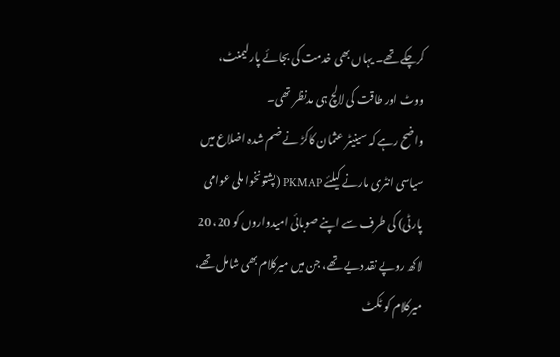کرچکے تھے۔ یہاں بھی خدمت کی بجائے پارلیمنٹ، ووٹ اور طاقت کی لالچ ہی مدنظر تھی۔
واضح رہے کہ سینیٹر عثمان کاکڑ نے ضم شدہ اضلاع میں سیاسی انٹری مارنے کیلئے PKMAP (پشتونخوا ملی عوامی پارٹی) کی طرف سے اپنے صوبائی امیدواروں کو 20، 20 لاکھ روپے نقد دیے تھے، جن میں میرکلام بھی شامل تھے، میرکلام کو ٹکٹ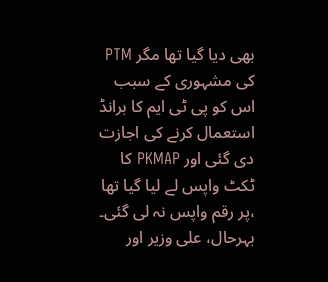بھی دیا گیا تھا مگر PTM کی مشہوری کے سبب اس کو پی ٹی ایم کا برانڈ استعمال کرنے کی اجازت دی گئی اور PKMAP کا ٹکٹ واپس لے لیا گیا تھا ،پر رقم واپس نہ لی گئی۔
بہرحال، علی وزیر اور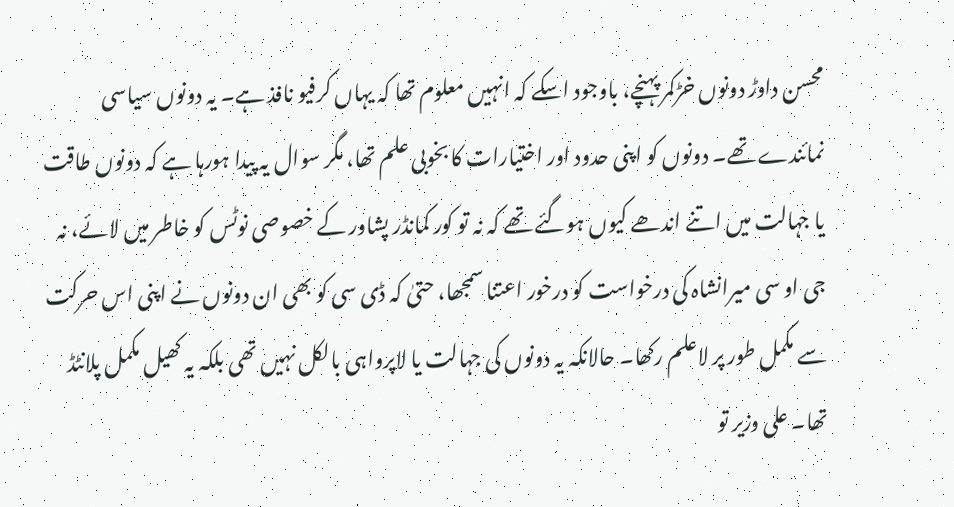محسن داوڑ دونوں خڑکمر پہنچے، باوجود اسکے کہ انہیں معلوم تھا کہ یہاں کرفیو نافذ ہے۔ یہ دونوں سیاسی نمائندے تھے۔ دونوں کو اپنی حدود اور اختیارات کا بخوبی علم تھا، مگر سوال یہ پیدا ہورہا ہے کہ دونوں طاقت یا جہالت میں اتنے اندھے کیوں ہوگئے تھے کہ نہ تو کور کمانڈر پشاور کے خصوصی نوٹس کو خاطر میں لائے، نہ جی او سی میرانشاہ کی درخواست کو درخور اعتنا سمجھا، حتیٰ کہ ڈی سی کو بھی ان دونوں نے اپنی اس حرکت سے مکمل طور پر لاعلم رکھا۔ حالانکہ یہ دونوں کی جہالت یا لاپرواہی بالکل نہیں تھی بلکہ یہ کھیل مکمل پلانٹڈ تھا۔ علی وزیر تو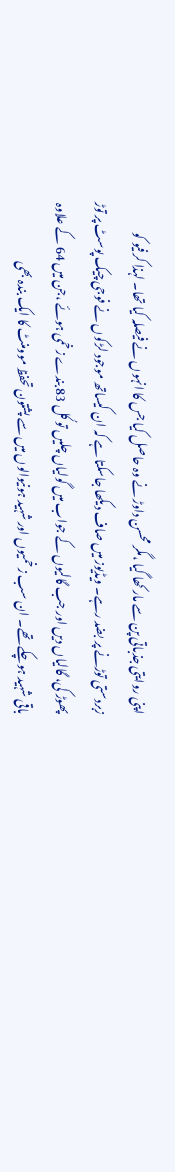اپنی روایتی جذباتی پن سے مار کھا گیا ،مگر محسن داوڑ نے وہ حاصل کیا جس کا انہوں نے فیصلہ کیا تھا۔ لہذا کرفیو کو زبردستی توڑنے پر بضد رہے۔ ویڈیوز میں صاف دیکھا جاسکتا ہے کہ ان کیساتھ موجود لڑکوں نے فوجی چیک پوسٹ پر توڑ پھوڑ کی، گالیاں دیں اور جب گالیوں کے جواب میں گولیاں چلیں تو کُل 83 بندے زخمی ہوئے ،جن میں 64 کے علاوہ باقی شہید ہوچکے تھے۔ ان سب زخمیوں اور شہید ہونیوالوں میں سے پشتون تحفظ موومنٹ کا ایک بندہ بھی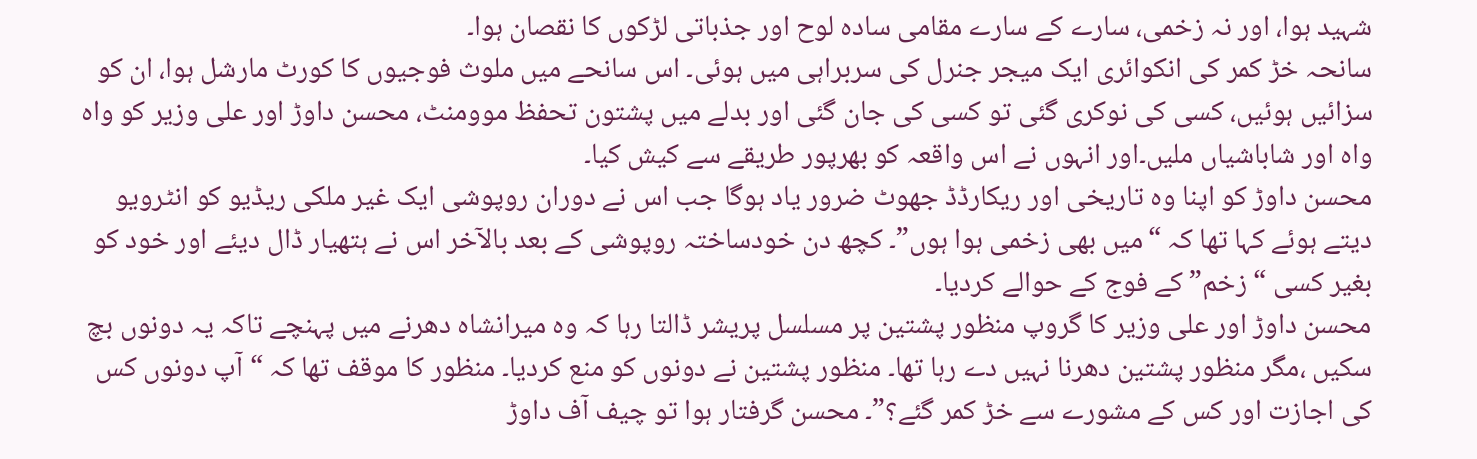شہید ہوا، اور نہ زخمی، سارے کے سارے مقامی سادہ لوح اور جذباتی لڑکوں کا نقصان ہوا۔
سانحہ خڑ کمر کی انکوائری ایک میجر جنرل کی سربراہی میں ہوئی۔ اس سانحے میں ملوث فوجیوں کا کورٹ مارشل ہوا، ان کو سزائیں ہوئیں، کسی کی نوکری گئی تو کسی کی جان گئی اور بدلے میں پشتون تحفظ موومنٹ، محسن داوڑ اور علی وزیر کو واہ واہ اور شاباشیاں ملیں۔اور انہوں نے اس واقعہ کو بھرپور طریقے سے کیش کیا۔
محسن داوڑ کو اپنا وہ تاریخی اور ریکارڈڈ جھوٹ ضرور یاد ہوگا جب اس نے دوران روپوشی ایک غیر ملکی ریڈیو کو انٹرویو دیتے ہوئے کہا تھا کہ “میں بھی زخمی ہوا ہوں”۔ کچھ دن خودساختہ روپوشی کے بعد بالآخر اس نے ہتھیار ڈال دیئے اور خود کو بغیر کسی “زخم” کے فوج کے حوالے کردیا۔
محسن داوڑ اور علی وزیر کا گروپ منظور پشتین پر مسلسل پریشر ڈالتا رہا کہ وہ میرانشاہ دھرنے میں پہنچے تاکہ یہ دونوں بچ سکیں ،مگر منظور پشتین دھرنا نہیں دے رہا تھا۔ منظور پشتین نے دونوں کو منع کردیا۔ منظور کا موقف تھا کہ “آپ دونوں کس کی اجازت اور کس کے مشورے سے خڑ کمر گئے؟”۔ محسن گرفتار ہوا تو چیف آف داوڑ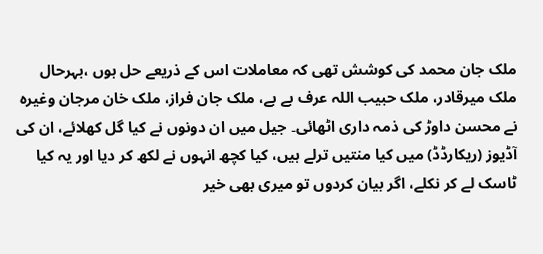ملک جان محمد کی کوشش تھی کہ معاملات اس کے ذریعے حل ہوں ،بہرحال ملک میرقادر، ملک حبیب اللہ عرف بے بے، ملک جان فراز، ملک خان مرجان وغیرہ نے محسن داوڑ کی ذمہ داری اٹھائی۔ جیل میں ان دونوں نے کیا گل کھلائے، ان کی آڈیوز (ریکارڈڈ) میں کیا منتیں ترلے ہیں، کیا کچھ انہوں نے لکھ کر دیا اور یہ کیا ٹاسک لے کر نکلے، اگر بیان کردوں تو میری بھی خیر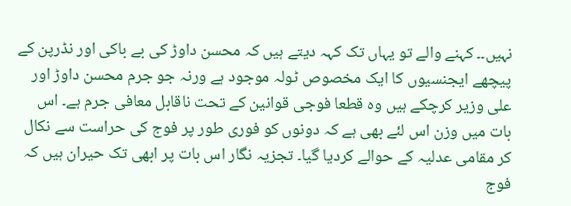نہیں۔۔ کہنے والے تو یہاں تک کہہ دیتے ہیں کہ محسن داوڑ کی بے باکی اور نڈرپن کے پیچھے ایجنسیوں کا ایک مخصوص ٹولہ موجود ہے ورنہ جو جرم محسن داوڑ اور علی وزیر کرچکے ہیں وہ قطعا فوجی قوانین کے تحت ناقابل معافی جرم ہے۔ اس بات میں وزن اس لئے بھی ہے کہ دونوں کو فوری طور پر فوج کی حراست سے نکال کر مقامی عدلیہ کے حوالے کردیا گیا۔ تجزیہ نگار اس بات پر ابھی تک حیران ہیں کہ فوج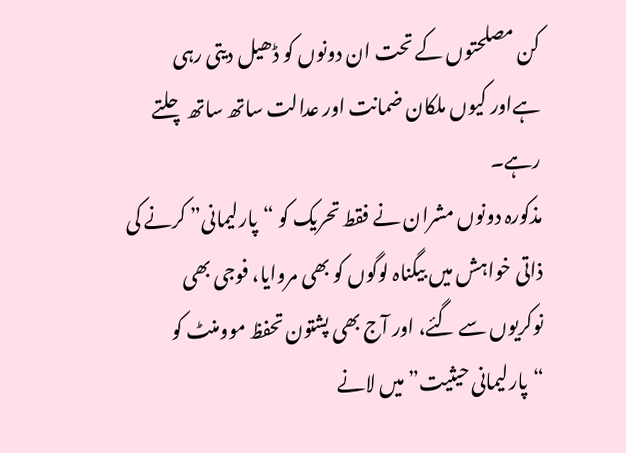کن مصلحتوں کے تحت ان دونوں کو ڈھیل دیتی رہی ہےاور کیوں ملکان ضمانت اور عدالت ساتھ ساتھ چلتے رہے۔
مذکورہ دونوں مشران نے فقط تحریک کو “پارلیمانی” کرنے کی ذاتی خواہش میں بیگناہ لوگوں کو بھی مروایا، فوجی بھی نوکریوں سے گئے، اور آج بھی پشتون تحفظ موومنٹ کو “پارلیمانی حیثیت” میں لانے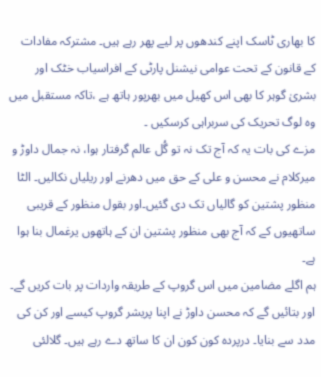کا بھاری ٹاسک اپنے کندھوں پر لیے پھر رہے ہیں۔ مشترکہ مفادات کے قانون کے تحت عوامی نیشنل پارٹی کے افراسیاب خٹک اور بشریٰ گوہر کا بھی اس کھیل میں بھرپور ہاتھ ہے ،تاکہ مستقبل میں وہ لوگ تحریک کی سربراہی کرسکیں ۔
مزے کی بات یہ کہ آج تک نہ تو گُل عالم گرفتار ہوا، نہ جمال داوڑ و میرکلام نے محسن و علی کے حق میں دھرنے اور ریلیاں نکالیں۔ الٹا منظور پشتین کو گالیاں تک دی گئیں۔اور بقول منظور کے قریبی ساتھیوں کے کہ آج بھی منظور پشتین ان کے ہاتھوں یرغمال بنا ہوا ہے۔
ہم اگلے مضامین میں اس گروپ کے طریقہ واردات پر بات کریں گے۔ اور بتائیں گے کہ محسن داوڑ نے اپنا پریشر گروپ کیسے اور کن کی مدد سے بنایا۔ درپردہ کون کون ان کا ساتھ دے رہے ہیں۔ گلالئی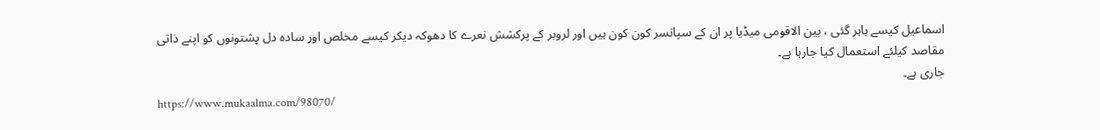اسماعیل کیسے باہر گئی ، بین الاقومی میڈیا پر ان کے سپانسر کون کون ہیں اور لروبر کے پرکشش نعرے کا دھوکہ دیکر کیسے مخلص اور سادہ دل پشتونوں کو اپنے ذاتی مقاصد کیلئے استعمال کیا جارہا ہے۔
جاری ہے۔
https://www.mukaalma.com/98070/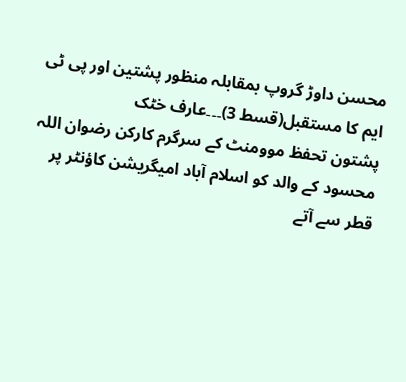محسن داوڑ گروپ بمقابلہ منظور پشتین اور پی ٹی ایم کا مستقبل(قسط 3)۔۔۔عارف خٹک
پشتون تحفظ موومنٹ کے سرگرم کارکن رضوان اللہ محسود کے والد کو اسلام آباد امیگریشن کاؤنٹر پر قطر سے آتے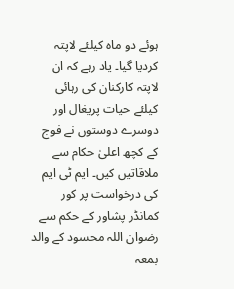ہوئے دو ماہ کیلئے لاپتہ کردیا گیا۔ یاد رہے کہ ان لاپتہ کارکنان کی رہائی کیلئے حیات پریغال اور دوسرے دوستوں نے فوج کے کچھ اعلیٰ حکام سے ملاقاتیں کیں۔ ایم ٹی ایم کی درخواست پر کور کمانڈر پشاور کے حکم سے رضوان اللہ محسود کے والد بمعہ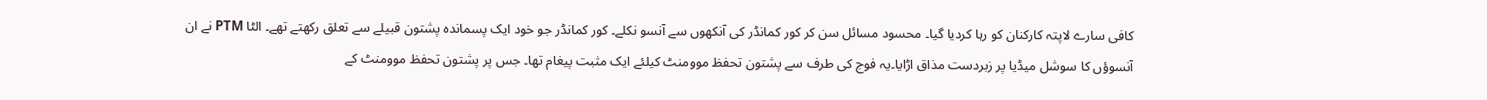کافی سارے لاپتہ کارکنان کو رہا کردیا گیا۔ محسود مسائل سن کر کور کمانڈر کی آنکھوں سے آنسو نکلے۔ کور کمانڈر جو خود ایک پسماندہ پشتون قبیلے سے تعلق رکھتے تھے۔ الٹا PTM نے ان آنسوؤں کا سوشل میڈیا پر زبردست مذاق اڑایا۔یہ فوج کی طرف سے پشتون تحفظ موومنٹ کیلئے ایک مثبت پیغام تھا۔ جس پر پشتون تحفظ موومنٹ کے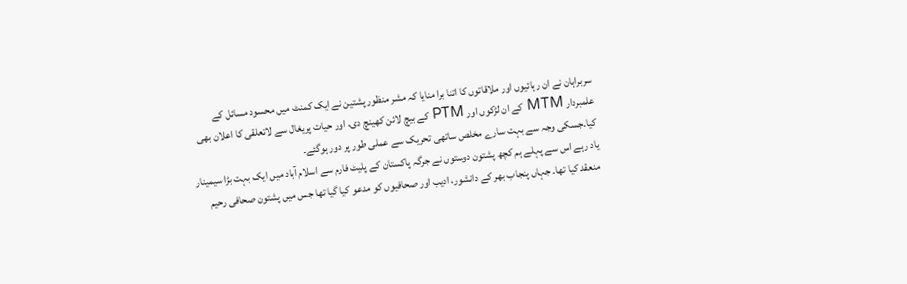سربراہان نے ان رہائیوں اور ملاقاتوں کا اتنا برا منایا کہ مشر منظور پشتین نے ایک کمنٹ میں محسود مسائل کے علمبردار MTM کے ان لڑکوں اور PTM کے بیچ لائن کھینچ دی، اور حیات پریغال سے لاتعلقی کا اعلان بھی کیا۔جسکی وجہ سے بہت سارے مخلص ساتھی تحریک سے عملی طور پر دور ہوگئے۔
یاد رہے اس سے پہلے ہم کچھ پشتون دوستوں نے جرگہ پاکستان کے پلیٹ فارم سے اسلام آباد میں ایک بہت بڑا سیمینار منعقد کیا تھا۔ جہاں پنجاب بھر کے دانشور، ادیب اور صحافیوں کو مدعو کیا گیا تھا جس میں پشتون صحافی رحیم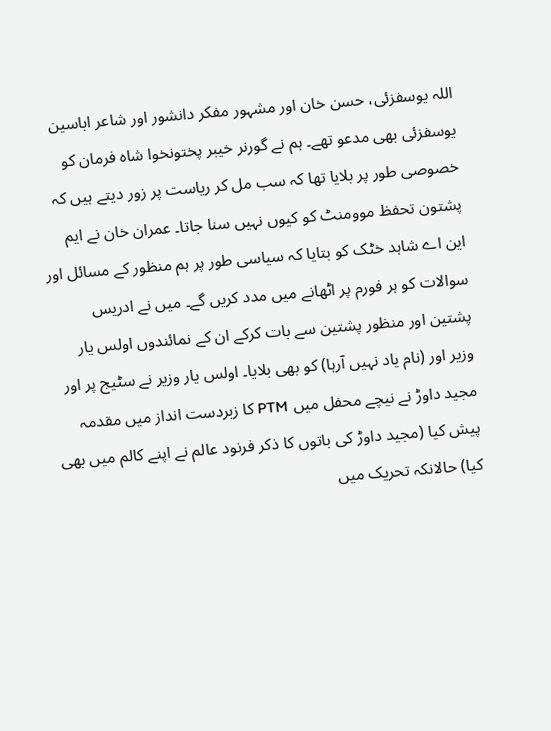اللہ یوسفزئی، حسن خان اور مشہور مفکر دانشور اور شاعر اباسین یوسفزئی بھی مدعو تھے۔ ہم نے گورنر خیبر پختونخوا شاہ فرمان کو خصوصی طور پر بلایا تھا کہ سب مل کر ریاست پر زور دیتے ہیں کہ پشتون تحفظ موومنٹ کو کیوں نہیں سنا جاتا۔ عمران خان نے ایم این اے شاہد خٹک کو بتایا کہ سیاسی طور پر ہم منظور کے مسائل اور سوالات کو ہر فورم پر اٹھانے میں مدد کریں گے۔ میں نے ادریس پشتین اور منظور پشتین سے بات کرکے ان کے نمائندوں اولس یار وزیر اور (نام یاد نہیں آرہا) کو بھی بلایا۔ اولس یار وزیر نے سٹیج پر اور مجید داوڑ نے نیچے محفل میں PTM کا زبردست انداز ميں مقدمہ پیش کیا (مجید داوڑ کی باتوں کا ذکر فرنود عالم نے اپنے کالم میں بھی کیا) حالانکہ تحریک میں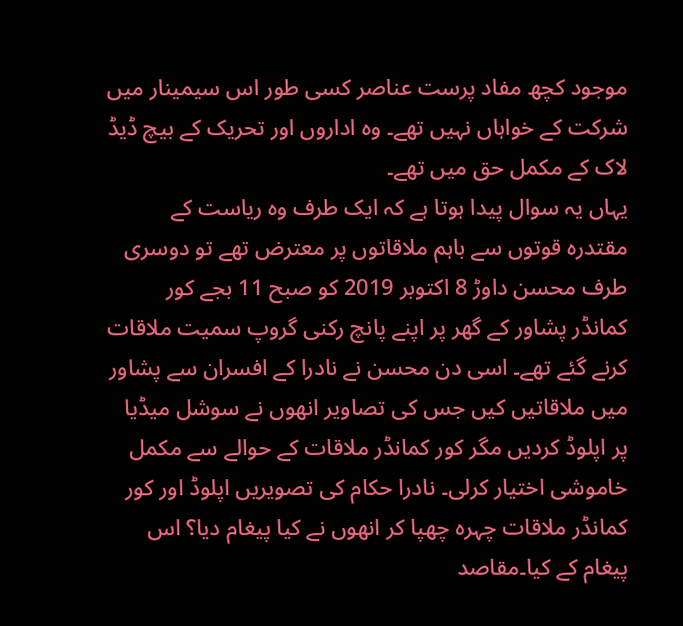موجود کچھ مفاد پرست عناصر کسی طور اس سیمینار میں شرکت کے خواہاں نہیں تھے۔ وہ اداروں اور تحریک کے بیچ ڈیڈ لاک کے مکمل حق میں تھے۔
یہاں یہ سوال پیدا ہوتا ہے کہ ایک طرف وہ ریاست کے مقتدرہ قوتوں سے باہم ملاقاتوں پر معترض تھے تو دوسری طرف محسن داوڑ 8 اکتوبر 2019 کو صبح 11 بجے کور کمانڈر پشاور کے گھر پر اپنے پانچ رکنی گروپ سمیت ملاقات کرنے گئے تھے۔ اسی دن محسن نے نادرا کے افسران سے پشاور میں ملاقاتیں کیں جس کی تصاویر انھوں نے سوشل میڈیا پر اپلوڈ کردیں مگر کور کمانڈر ملاقات کے حوالے سے مکمل خاموشی اختیار کرلی۔ نادرا حکام کی تصویریں اپلوڈ اور کور کمانڈر ملاقات چہرہ چھپا کر انھوں نے کیا پیغام دیا؟ اس پیغام کے کیا۔مقاصد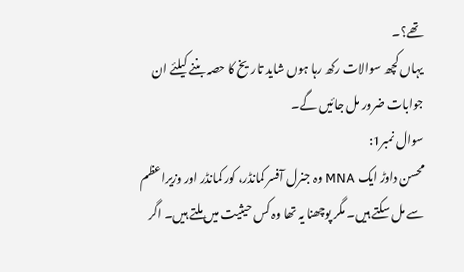تھے؟۔
یہاں کچھ سوالات رکھ رہا ہوں شاید تاریخ کا حصہ بننے کیلئے ان جوابات ضرور مل جائیں گے۔
سوال نمبر1:
محسن داوڑ ایک MNA وہ جنرل آفسر کمانڈر، کور کمانڈر اور وزیراعظم سے مل سکتے ہیں۔ مگر پوچھنا یہ تھا وہ کس حیثیت میں ملتے ہیں۔ اگر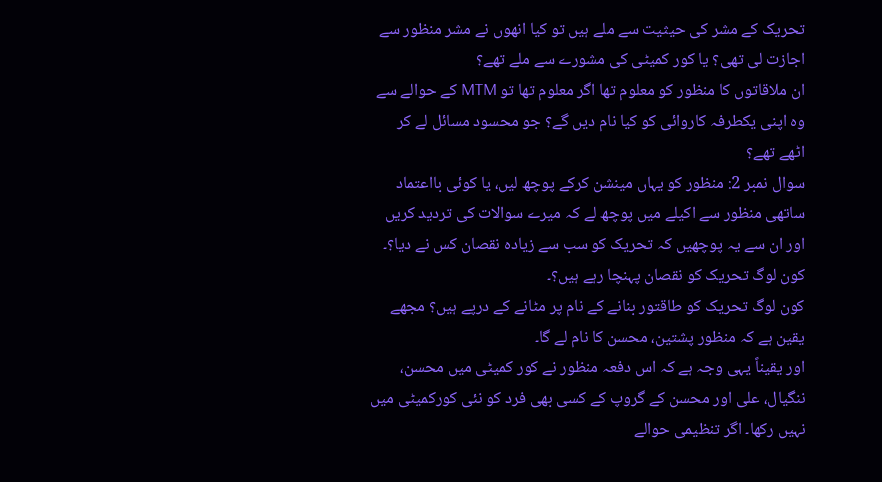تحریک کے مشر کی حیثیت سے ملے ہیں تو کیا انھوں نے مشر منظور سے اجازت لی تھی؟ یا کور کمیٹی کی مشورے سے ملے تھے؟
ان ملاقاتوں کا منظور کو معلوم تھا اگر معلوم تھا تو MTM کے حوالے سے وہ اپنی یکطرفہ کاروائی کو کیا نام دیں گے؟ جو محسود مسائل لے کر اٹھے تھے؟
سوال نمبر 2: منظور کو یہاں مینشن کرکے پوچھ لیں، یا کوئی بااعتماد ساتھی منظور سے اکیلے میں پوچھ لے کہ میرے سوالات کی تردید کریں اور ان سے یہ پوچھیں کہ تحریک کو سب سے زیادہ نقصان کس نے دیا؟۔
کون لوگ تحریک کو نقصان پہنچا رہے ہیں؟۔
کون لوگ تحریک کو طاقتور بنانے کے نام پر مٹانے کے درپے ہیں؟ مجھے یقین ہے کہ منظور پشتین، محسن کا نام لے گا۔
اور یقیناً یہی وجہ ہے کہ اس دفعہ منظور نے کور کمیٹی میں محسن، ننگیال، علی اور محسن کے گروپ کے کسی بھی فرد کو نئی کورکمیٹی میں نہیں رکھا۔ اگر تنظیمی حوالے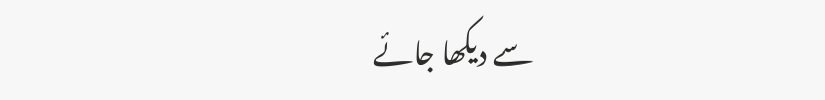سے دیکھا جائے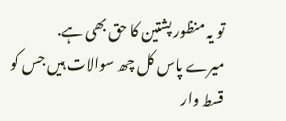تو یہ منظور پشتین کا حق بھی ہے.
میرے پاس کل چھ سوالات ہیں جس کو قسط وار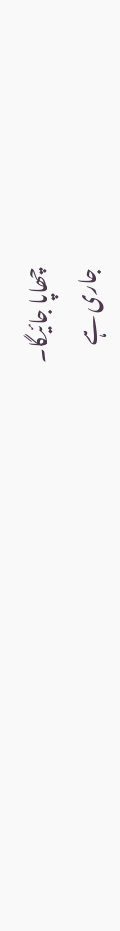چھاپا جائیگا۔
جاری ہے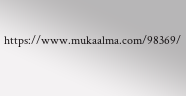https://www.mukaalma.com/98369/